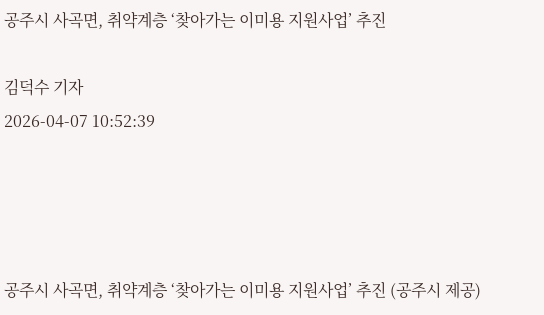공주시 사곡면, 취약계층 ‘찾아가는 이미용 지원사업’ 추진

김덕수 기자
2026-04-07 10:52:39




공주시 사곡면, 취약계층 ‘찾아가는 이미용 지원사업’ 추진 (공주시 제공)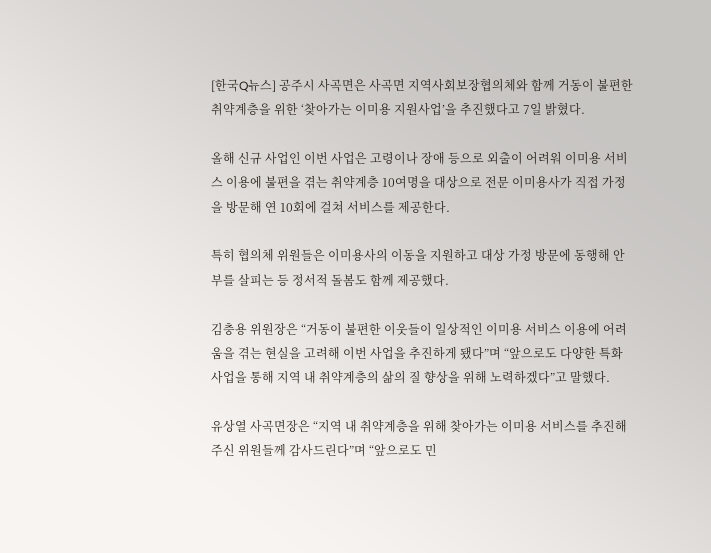[한국Q뉴스] 공주시 사곡면은 사곡면 지역사회보장협의체와 함께 거동이 불편한 취약계층을 위한 ‘찾아가는 이미용 지원사업’을 추진했다고 7일 밝혔다.

올해 신규 사업인 이번 사업은 고령이나 장애 등으로 외출이 어려워 이미용 서비스 이용에 불편을 겪는 취약계층 10여명을 대상으로 전문 이미용사가 직접 가정을 방문해 연 10회에 걸쳐 서비스를 제공한다.

특히 협의체 위원들은 이미용사의 이동을 지원하고 대상 가정 방문에 동행해 안부를 살피는 등 정서적 돌봄도 함께 제공했다.

김충용 위원장은 “거동이 불편한 이웃들이 일상적인 이미용 서비스 이용에 어려움을 겪는 현실을 고려해 이번 사업을 추진하게 됐다”며 “앞으로도 다양한 특화사업을 통해 지역 내 취약계층의 삶의 질 향상을 위해 노력하겠다”고 말했다.

유상열 사곡면장은 “지역 내 취약계층을 위해 찾아가는 이미용 서비스를 추진해 주신 위원들께 감사드린다”며 “앞으로도 민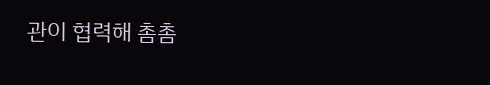관이 협력해 촘촘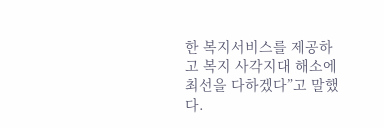한 복지서비스를 제공하고 복지 사각지대 해소에 최선을 다하겠다”고 말했다.